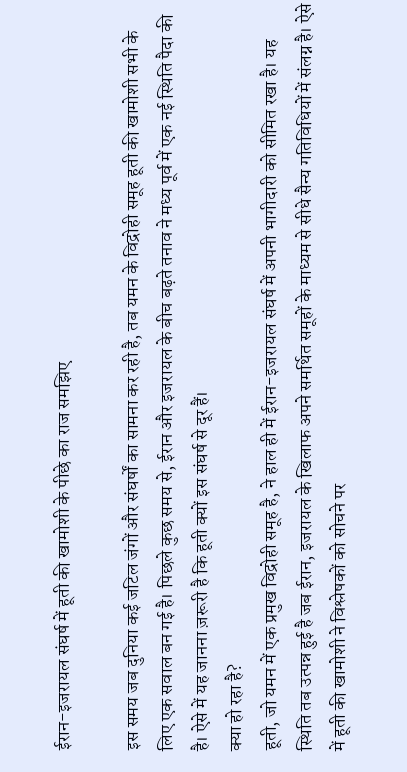ईरान-इजरायल संघर्ष में हूती की खामोशी के पीछे का राज समझिए

इस समय जब दुनिया कई जटिल जंगों और संघर्षों का सामना कर रही है, तब यमन के विद्रोही समूह हूती की खामोशी सभी के लिए एक सवाल बन गई है। पिछले कुछ समय से, ईरान और इजरायल के बीच बढ़ते तनाव ने मध्य पूर्व में एक नई स्थिति पैदा की है। ऐसे में यह जानना ज़रूरी है कि हूती क्यों इस संघर्ष से दूर हैं।
क्या हो रहा है?
हूती, जो यमन में एक प्रमुख विद्रोही समूह है, ने हाल ही में ईरान-इजरायल संघर्ष में अपनी भागीदारी को सीमित रखा है। यह स्थिति तब उत्पन्न हुई है जब ईरान, इजरायल के खिलाफ अपने समर्थित समूहों के माध्यम से सीधे सैन्य गतिविधियों में संलग्न है। ऐसे में हूती की खामोशी ने विश्लेषकों को सोचने पर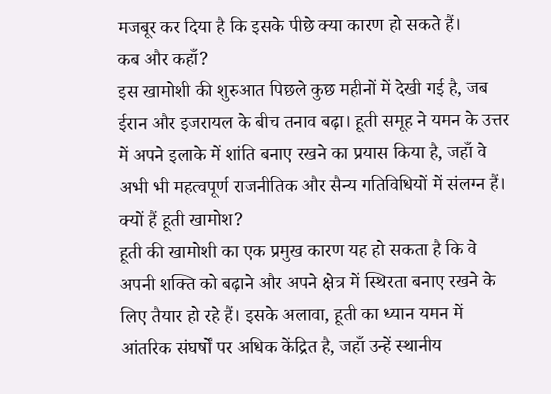मजबूर कर दिया है कि इसके पीछे क्या कारण हो सकते हैं।
कब और कहाँ?
इस खामोशी की शुरुआत पिछले कुछ महीनों में देखी गई है, जब ईरान और इजरायल के बीच तनाव बढ़ा। हूती समूह ने यमन के उत्तर में अपने इलाके में शांति बनाए रखने का प्रयास किया है, जहाँ वे अभी भी महत्वपूर्ण राजनीतिक और सैन्य गतिविधियों में संलग्न हैं।
क्यों हैं हूती खामोश?
हूती की खामोशी का एक प्रमुख कारण यह हो सकता है कि वे अपनी शक्ति को बढ़ाने और अपने क्षेत्र में स्थिरता बनाए रखने के लिए तैयार हो रहे हैं। इसके अलावा, हूती का ध्यान यमन में आंतरिक संघर्षों पर अधिक केंद्रित है, जहाँ उन्हें स्थानीय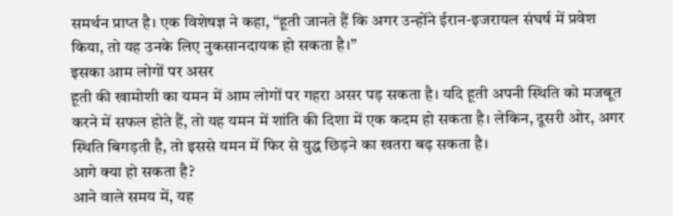समर्थन प्राप्त है। एक विशेषज्ञ ने कहा, “हूती जानते हैं कि अगर उन्होंने ईरान-इजरायल संघर्ष में प्रवेश किया, तो यह उनके लिए नुकसानदायक हो सकता है।”
इसका आम लोगों पर असर
हूती की खामोशी का यमन में आम लोगों पर गहरा असर पड़ सकता है। यदि हूती अपनी स्थिति को मजबूत करने में सफल होते हैं, तो यह यमन में शांति की दिशा में एक कदम हो सकता है। लेकिन, दूसरी ओर, अगर स्थिति बिगड़ती है, तो इससे यमन में फिर से युद्ध छिड़ने का खतरा बढ़ सकता है।
आगे क्या हो सकता है?
आने वाले समय में, यह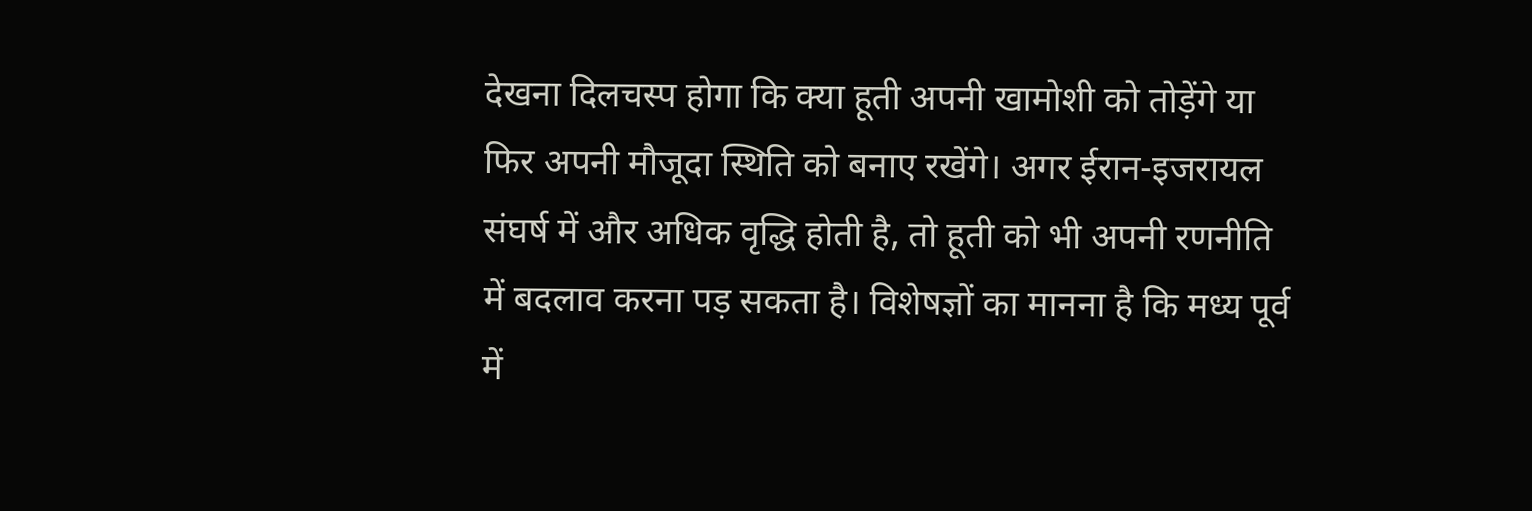देखना दिलचस्प होगा कि क्या हूती अपनी खामोशी को तोड़ेंगे या फिर अपनी मौजूदा स्थिति को बनाए रखेंगे। अगर ईरान-इजरायल संघर्ष में और अधिक वृद्धि होती है, तो हूती को भी अपनी रणनीति में बदलाव करना पड़ सकता है। विशेषज्ञों का मानना है कि मध्य पूर्व में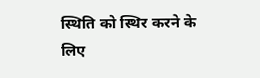स्थिति को स्थिर करने के लिए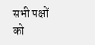सभी पक्षों को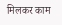मिलकर काम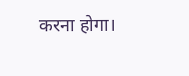करना होगा।